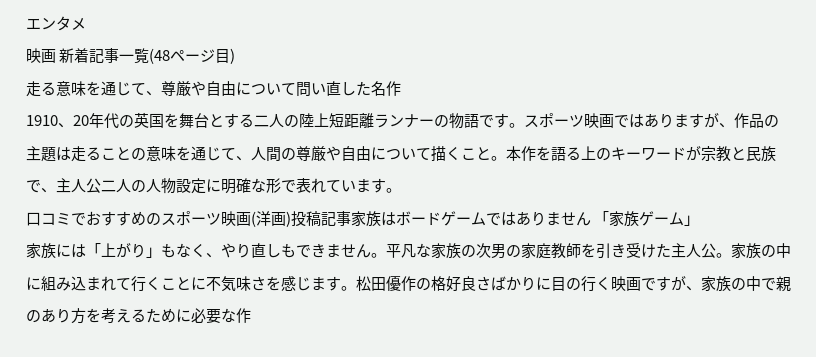エンタメ
映画 新着記事一覧(48ページ目)
走る意味を通じて、尊厳や自由について問い直した名作
1910、20年代の英国を舞台とする二人の陸上短距離ランナーの物語です。スポーツ映画ではありますが、作品の主題は走ることの意味を通じて、人間の尊厳や自由について描くこと。本作を語る上のキーワードが宗教と民族で、主人公二人の人物設定に明確な形で表れています。
口コミでおすすめのスポーツ映画(洋画)投稿記事家族はボードゲームではありません 「家族ゲーム」
家族には「上がり」もなく、やり直しもできません。平凡な家族の次男の家庭教師を引き受けた主人公。家族の中に組み込まれて行くことに不気味さを感じます。松田優作の格好良さばかりに目の行く映画ですが、家族の中で親のあり方を考えるために必要な作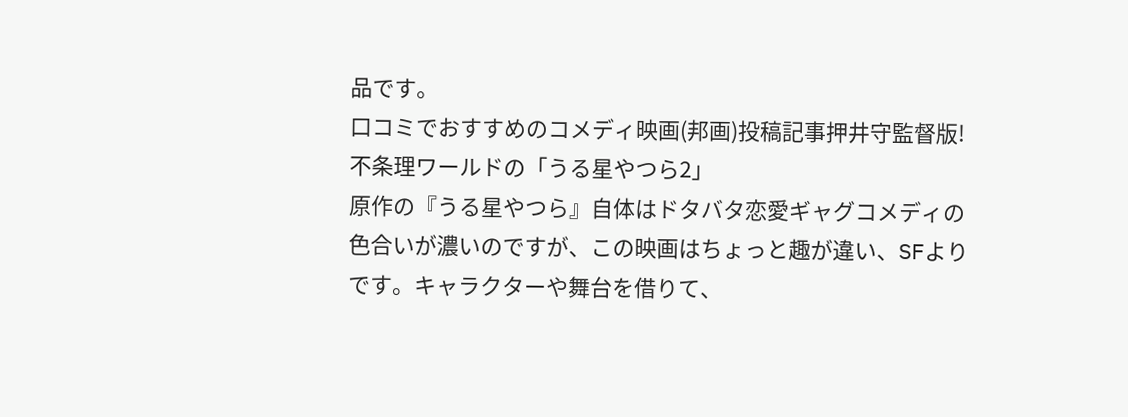品です。
口コミでおすすめのコメディ映画(邦画)投稿記事押井守監督版!不条理ワールドの「うる星やつら2」
原作の『うる星やつら』自体はドタバタ恋愛ギャグコメディの色合いが濃いのですが、この映画はちょっと趣が違い、SFよりです。キャラクターや舞台を借りて、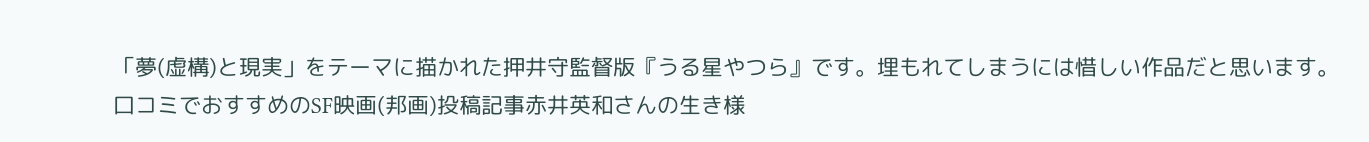「夢(虚構)と現実」をテーマに描かれた押井守監督版『うる星やつら』です。埋もれてしまうには惜しい作品だと思います。
口コミでおすすめのSF映画(邦画)投稿記事赤井英和さんの生き様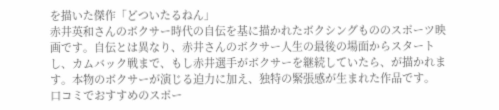を描いた傑作「どついたるねん」
赤井英和さんのボクサー時代の自伝を基に描かれたボクシングもののスポーツ映画です。自伝とは異なり、赤井さんのボクサー人生の最後の場面からスタートし、カムバック戦まで、もし赤井選手がボクサーを継続していたら、が描かれます。本物のボクサーが演じる迫力に加え、独特の緊張感が生まれた作品です。
口コミでおすすめのスポー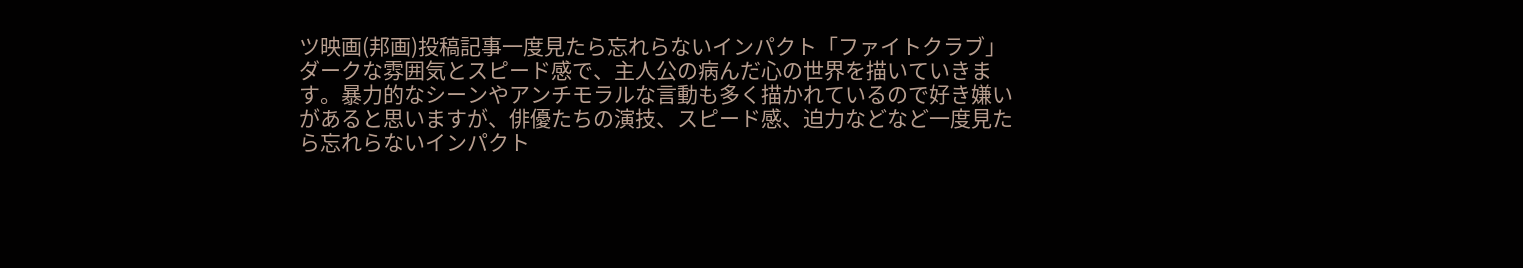ツ映画(邦画)投稿記事一度見たら忘れらないインパクト「ファイトクラブ」
ダークな雰囲気とスピード感で、主人公の病んだ心の世界を描いていきます。暴力的なシーンやアンチモラルな言動も多く描かれているので好き嫌いがあると思いますが、俳優たちの演技、スピード感、迫力などなど一度見たら忘れらないインパクト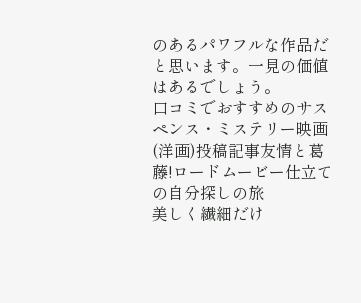のあるパワフルな作品だと思います。一見の価値はあるでしょう。
口コミでおすすめのサスペンス・ミステリー映画(洋画)投稿記事友情と葛藤!ロードムービー仕立ての自分探しの旅
美しく繊細だけ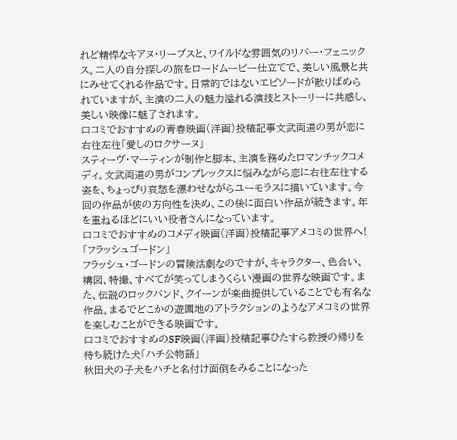れど精悍なキアヌ・リーブスと、ワイルドな雰囲気のリバー・フェニックス。二人の自分探しの旅をロードムービー仕立てで、美しい風景と共にみせてくれる作品です。日常的ではないエピソードが散りばめられていますが、主演の二人の魅力溢れる演技とストーリーに共感し、美しい映像に魅了されます。
口コミでおすすめの青春映画(洋画)投稿記事文武両道の男が恋に右往左往「愛しのロクサーヌ」
スティーヴ・マーティンが制作と脚本、主演を務めたロマンチックコメディ。文武両道の男がコンプレックスに悩みながら恋に右往左往する姿を、ちょっぴり哀愁を漂わせながらユーモラスに描いています。今回の作品が彼の方向性を決め、この後に面白い作品が続きます。年を重ねるほどにいい役者さんになっています。
口コミでおすすめのコメディ映画(洋画)投稿記事アメコミの世界へ!「フラッシュゴードン」
フラッシュ・ゴードンの冒険活劇なのですが、キャラクター、色合い、構図、特撮、すべてが笑ってしまうくらい漫画の世界な映画です。また、伝説のロックバンド、クイーンが楽曲提供していることでも有名な作品。まるでどこかの遊園地のアトラクションのようなアメコミの世界を楽しむことができる映画です。
口コミでおすすめのSF映画(洋画)投稿記事ひたすら教授の帰りを待ち続けた犬「ハチ公物語」
秋田犬の子犬をハチと名付け面倒をみることになった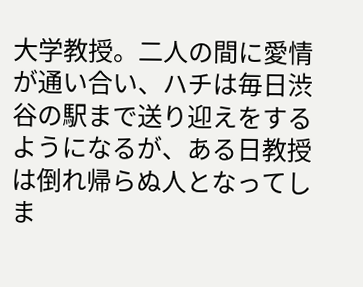大学教授。二人の間に愛情が通い合い、ハチは毎日渋谷の駅まで送り迎えをするようになるが、ある日教授は倒れ帰らぬ人となってしま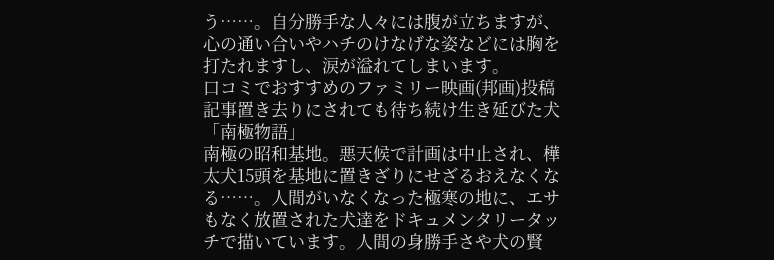う……。自分勝手な人々には腹が立ちますが、心の通い合いやハチのけなげな姿などには胸を打たれますし、涙が溢れてしまいます。
口コミでおすすめのファミリー映画(邦画)投稿記事置き去りにされても待ち続け生き延びた犬「南極物語」
南極の昭和基地。悪天候で計画は中止され、樺太犬15頭を基地に置きざりにせざるおえなくなる……。人間がいなくなった極寒の地に、エサもなく放置された犬達をドキュメンタリータッチで描いています。人間の身勝手さや犬の賢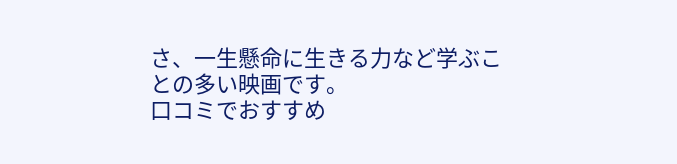さ、一生懸命に生きる力など学ぶことの多い映画です。
口コミでおすすめ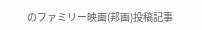のファミリー映画(邦画)投稿記事